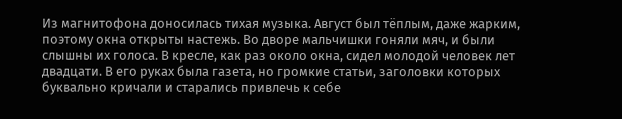Из магнитофона доносилась тихая музыка. Август был тёплым, даже жарким, поэтому окна открыты настежь. Во дворе мальчишки гоняли мяч, и были слышны их голоса. В кресле, как раз около окна, сидел молодой человек лет двадцати. В его руках была газета, но громкие статьи, заголовки которых буквально кричали и старались привлечь к себе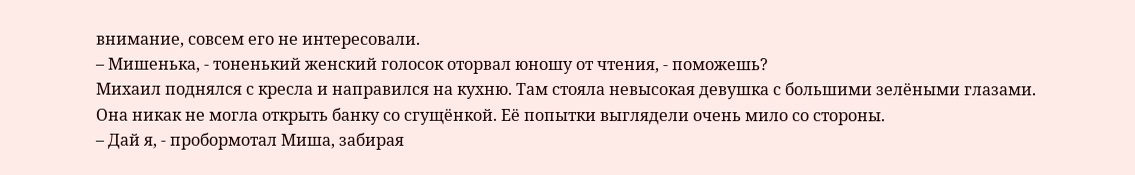внимание, совсем его не интересовали.
– Мишенька, - тоненький женский голосок оторвал юношу от чтения, - поможешь?
Михаил поднялся с кресла и направился на кухню. Там стояла невысокая девушка с большими зелёными глазами. Она никак не могла открыть банку со сгущёнкой. Её попытки выглядели очень мило со стороны.
– Дай я, - пробормотал Миша, забирая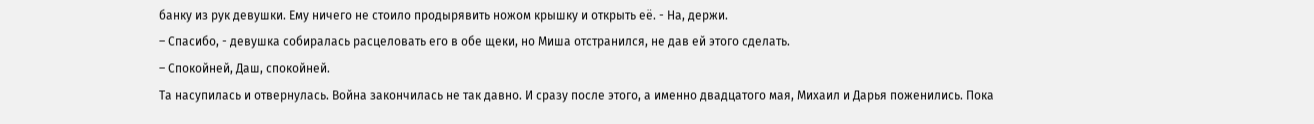банку из рук девушки. Ему ничего не стоило продырявить ножом крышку и открыть её. - На, держи.
– Спасибо, - девушка собиралась расцеловать его в обе щеки, но Миша отстранился, не дав ей этого сделать.
– Спокойней, Даш, спокойней.
Та насупилась и отвернулась. Война закончилась не так давно. И сразу после этого, а именно двадцатого мая, Михаил и Дарья поженились. Пока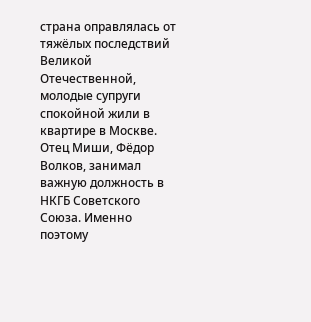страна оправлялась от тяжёлых последствий Великой Отечественной, молодые супруги спокойной жили в квартире в Москве. Отец Миши, Фëдор Волков, занимал важную должность в НКГБ Советского Союза. Именно поэтому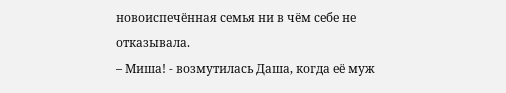новоиспечённая семья ни в чëм себе не отказывала.
– Миша! - возмутилась Даша, когда её муж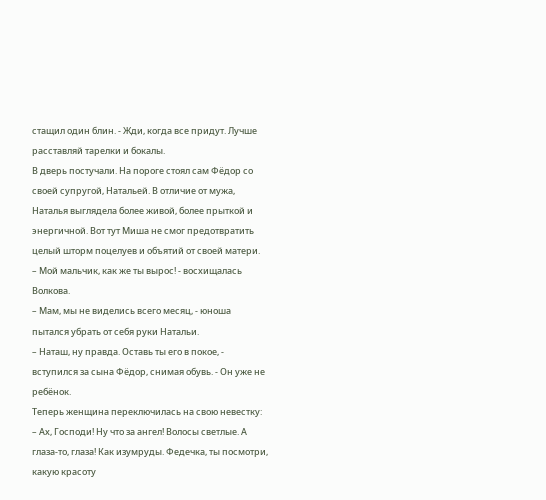стащил один блин. - Жди, когда все придут. Лучше расставляй тарелки и бокалы.
В дверь постучали. На пороге стоял сам Фёдор со своей супругой, Натальей. В отличие от мужа, Наталья выглядела более живой, более прыткой и энергичной. Вот тут Миша не смог предотвратить целый шторм поцелуев и объятий от своей матери.
– Мой мальчик, как же ты вырос! - восхищалась Волкова.
– Мам, мы не виделись всего месяц, - юноша пытался убрать от себя руки Натальи.
– Наташ, ну правда. Оставь ты его в покое, - вступился за сына Фëдор, снимая обувь. - Он уже не ребёнок.
Теперь женщина переключилась на свою невестку:
– Ах, Господи! Ну что за ангел! Волосы светлые. А глаза-то, глаза! Как изумруды. Федечка, ты посмотри, какую красоту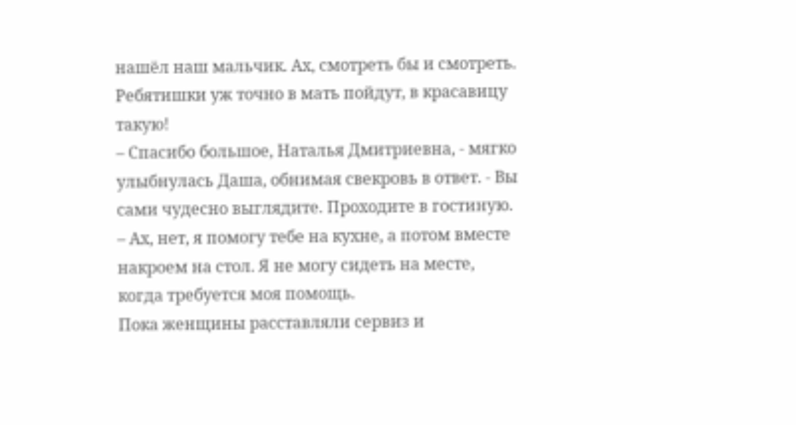нашёл наш мальчик. Ах, смотреть бы и смотреть. Ребятишки уж точно в мать пойдут, в красавицу такую!
– Спасибо большое, Наталья Дмитриевна, - мягко улыбнулась Даша, обнимая свекровь в ответ. - Вы сами чудесно выглядите. Проходите в гостиную.
– Ах, нет, я помогу тебе на кухне, а потом вместе накроем на стол. Я не могу сидеть на месте, когда требуется моя помощь.
Пока женщины расставляли сервиз и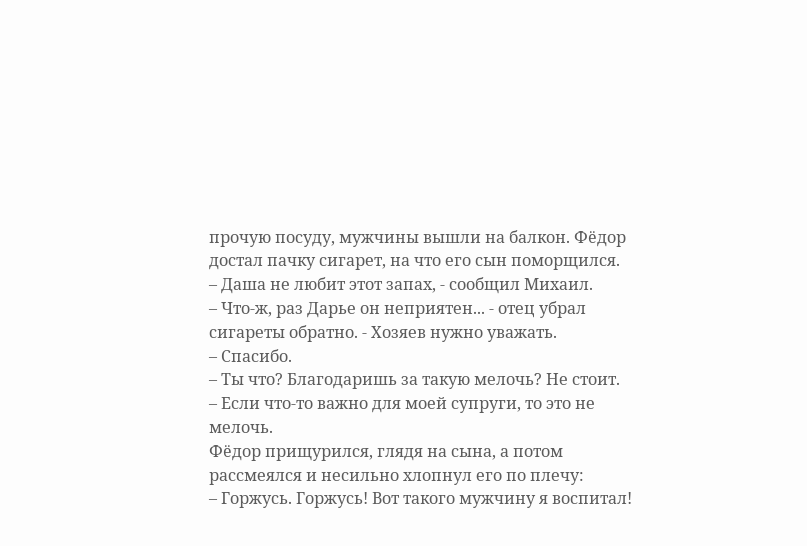прочую посуду, мужчины вышли на балкон. Фëдор достал пачку сигарет, на что его сын поморщился.
– Даша не любит этот запах, - сообщил Михаил.
– Что-ж, раз Дарье он неприятен... - отец убрал сигареты обратно. - Хозяев нужно уважать.
– Спасибо.
– Ты что? Благодаришь за такую мелочь? Не стоит.
– Если что-то важно для моей супруги, то это не мелочь.
Фëдор прищурился, глядя на сына, а потом рассмеялся и несильно хлопнул его по плечу:
– Горжусь. Горжусь! Вот такого мужчину я воспитал!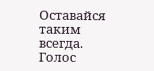Оставайся таким всегда.
Голос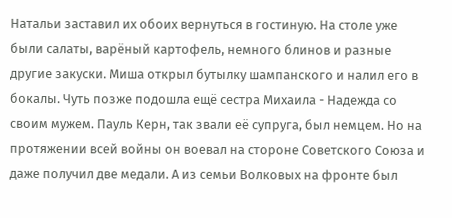Натальи заставил их обоих вернуться в гостиную. На столе уже были салаты, варёный картофель, немного блинов и разные другие закуски. Миша открыл бутылку шампанского и налил его в бокалы. Чуть позже подошла ещё сестра Михаила - Надежда со своим мужем. Пауль Керн, так звали её супруга, был немцем. Но на протяжении всей войны он воевал на стороне Советского Союза и даже получил две медали. А из семьи Волковых на фронте был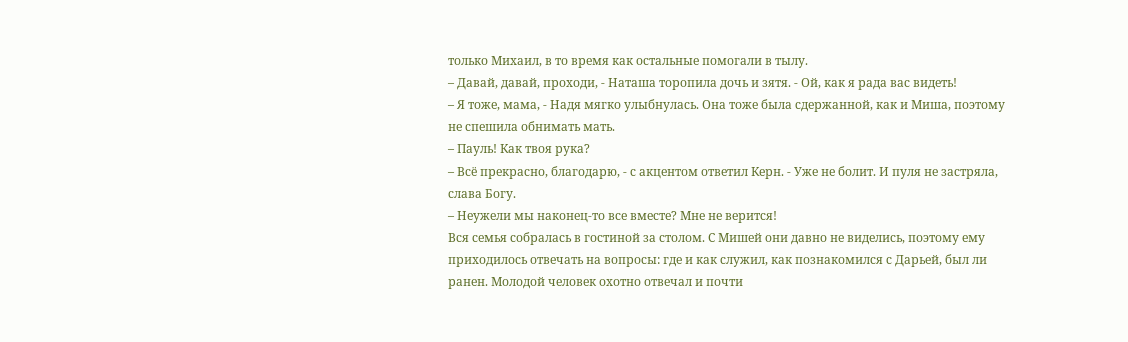только Михаил, в то время как остальные помогали в тылу.
– Давай, давай, проходи, - Наташа торопила дочь и зятя. - Ой, как я рада вас видеть!
– Я тоже, мама, - Надя мягко улыбнулась. Она тоже была сдержанной, как и Миша, поэтому не спешила обнимать мать.
– Пауль! Как твоя рука?
– Всё прекрасно, благодарю, - с акцентом ответил Керн. - Уже не болит. И пуля не застряла, слава Богу.
– Неужели мы наконец-то все вместе? Мне не верится!
Вся семья собралась в гостиной за столом. С Мишей они давно не виделись, поэтому ему приходилось отвечать на вопросы: где и как служил, как познакомился с Дарьей, был ли ранен. Молодой человек охотно отвечал и почти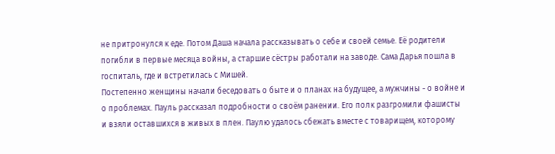не притронулся к еде. Потом Даша начала рассказывать о себе и своей семье. Её родители погибли в первые месяца войны, а старшие сëстры работали на заводе. Сама Дарья пошла в госпиталь, где и встретилась с Мишей.
Постепенно женщины начали беседовать о быте и о планах на будущее, а мужчины - о войне и о проблемах. Пауль рассказал подробности о своём ранении. Его полк разгромили фашисты и взяли оставшихся в живых в плен. Паулю удалось сбежать вместе с товарищем, которому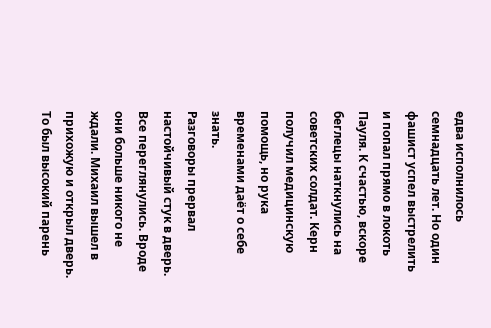едва исполнилось семнадцать лет. Но один фашист успел выстрелить и попал прямо в локоть Пауля. К счастью, вскоре беглецы наткнулись на советских солдат. Керн получил медицинскую помощь, но рука временами даёт о себе знать.
Разговоры прервал настойчивый стук в дверь. Все переглянулись. Вроде они больше никого не ждали. Михаил вышел в прихожую и открыл дверь. То был высокий парень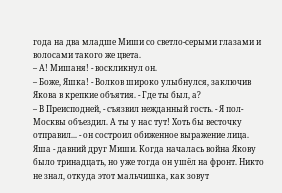года на два младше Миши со светло-серыми глазами и волосами такого же цвета.
– А! Мишаня! - воскликнул он.
– Боже, Яшка! - Волков широко улыбнулся, заключив Якова в крепкие объятия. - Где ты был, а?
– В Преисподней, - съязвил нежданный гость. - Я пол-Москвы объездил. А ты у нас тут! Хоть бы весточку отправил... - он состроил обиженное выражение лица.
Яша - давний друг Миши. Когда началась война Якову было тринадцать, но уже тогда он ушёл на фронт. Никто не знал, откуда этот мальчишка, как зовут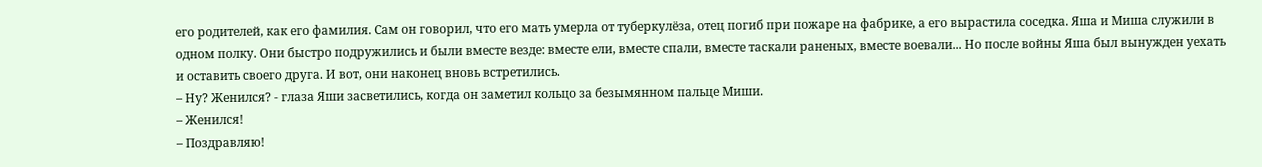его родителей, как его фамилия. Сам он говорил, что его мать умерла от туберкулёза, отец погиб при пожаре на фабрике, а его вырастила соседка. Яша и Миша служили в одном полку. Они быстро подружились и были вместе везде: вместе ели, вместе спали, вместе таскали раненых, вместе воевали... Но после войны Яша был вынужден уехать и оставить своего друга. И вот, они наконец вновь встретились.
– Ну? Женился? - глаза Яши засветились, когда он заметил кольцо за безымянном пальце Миши.
– Женился!
– Поздравляю!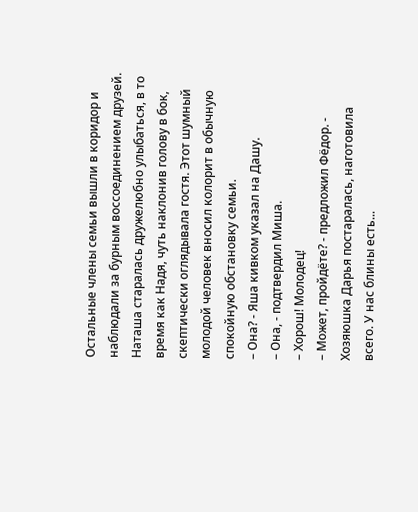Остальные члены семьи вышли в коридор и наблюдали за бурным воссоединением друзей. Наташа старалась дружелюбно улыбаться, в то время как Надя, чуть наклонив голову в бок, скептически оглядывала гостя. Этот шумный молодой человек вносил колорит в обычную спокойную обстановку семьи.
– Она? - Яша кивком указал на Дашу.
– Она, - подтвердил Миша.
– Хорош! Молодец!
– Может, пройдёте? - предложил Фëдор. - Хозяюшка Дарья постаралась, наготовила всего. У нас блины есть...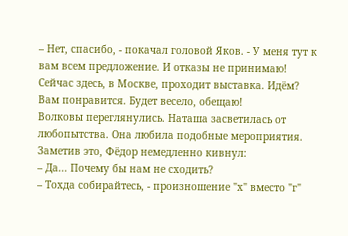– Нет, спасибо, - покачал головой Яков. - У меня тут к вам всем предложение. И отказы не принимаю! Сейчас здесь, в Москве, проходит выставка. Идём? Вам понравится. Будет весело, обещаю!
Волковы переглянулись. Наташа засветилась от любопытства. Она любила подобные мероприятия. Заметив это, Фёдор немедленно кивнул:
– Да... Почему бы нам не сходить?
– Тохда собирайтесь, - произношение "х" вместо "г"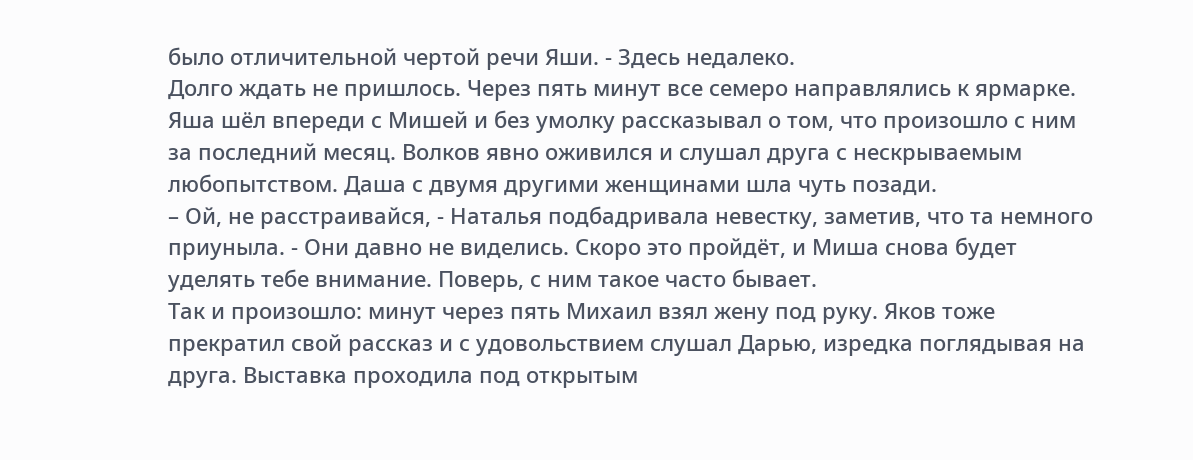было отличительной чертой речи Яши. - Здесь недалеко.
Долго ждать не пришлось. Через пять минут все семеро направлялись к ярмарке. Яша шёл впереди с Мишей и без умолку рассказывал о том, что произошло с ним за последний месяц. Волков явно оживился и слушал друга с нескрываемым любопытством. Даша с двумя другими женщинами шла чуть позади.
– Ой, не расстраивайся, - Наталья подбадривала невестку, заметив, что та немного приуныла. - Они давно не виделись. Скоро это пройдёт, и Миша снова будет уделять тебе внимание. Поверь, с ним такое часто бывает.
Так и произошло: минут через пять Михаил взял жену под руку. Яков тоже прекратил свой рассказ и с удовольствием слушал Дарью, изредка поглядывая на друга. Выставка проходила под открытым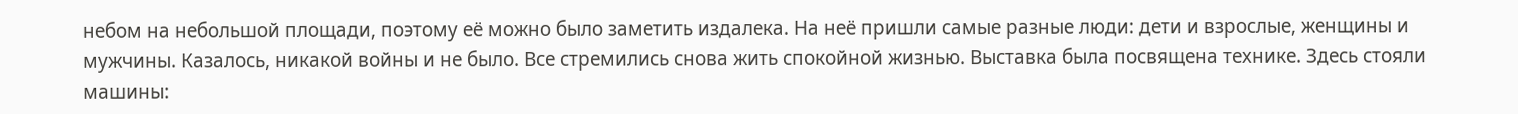небом на небольшой площади, поэтому её можно было заметить издалека. На неё пришли самые разные люди: дети и взрослые, женщины и мужчины. Казалось, никакой войны и не было. Все стремились снова жить спокойной жизнью. Выставка была посвящена технике. Здесь стояли машины: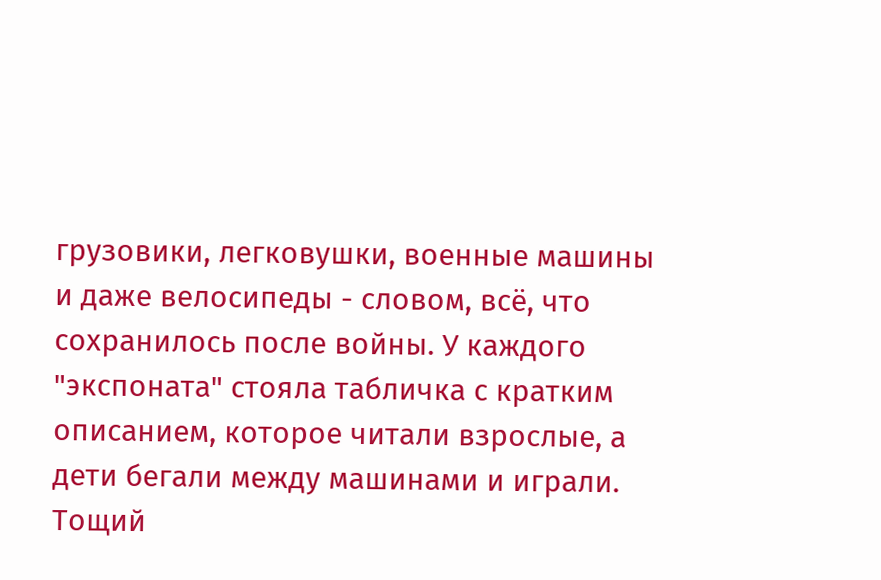грузовики, легковушки, военные машины и даже велосипеды - словом, всё, что сохранилось после войны. У каждого "экспоната" стояла табличка с кратким описанием, которое читали взрослые, а дети бегали между машинами и играли. Тощий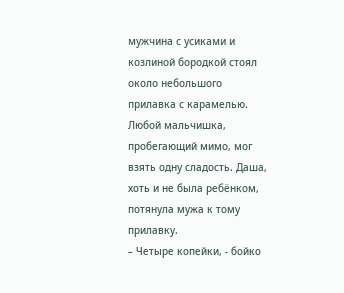мужчина с усиками и козлиной бородкой стоял около небольшого прилавка с карамелью. Любой мальчишка, пробегающий мимо, мог взять одну сладость. Даша, хоть и не была ребёнком, потянула мужа к тому прилавку.
– Четыре копейки, - бойко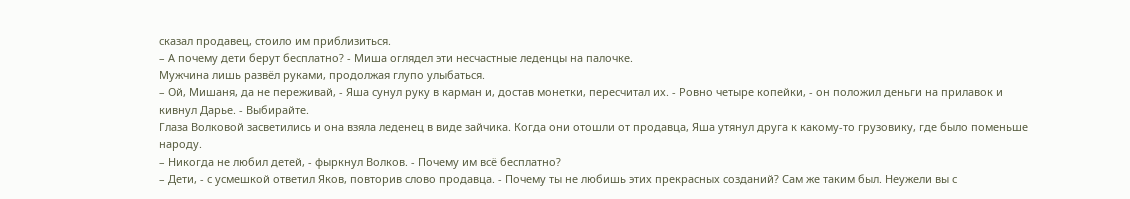сказал продавец, стоило им приблизиться.
– А почему дети берут бесплатно? - Миша оглядел эти несчастные леденцы на палочке.
Мужчина лишь развёл руками, продолжая глупо улыбаться.
– Ой, Мишаня, да не переживай, - Яша сунул руку в карман и, достав монетки, пересчитал их. - Ровно четыре копейки, - он положил деньги на прилавок и кивнул Дарье. - Выбирайте.
Глаза Волковой засветились и она взяла леденец в виде зайчика. Когда они отошли от продавца, Яша утянул друга к какому-то грузовику, где было поменьше народу.
– Никогда не любил детей, - фыркнул Волков. - Почему им всё бесплатно?
– Дети, - с усмешкой ответил Яков, повторив слово продавца. - Почему ты не любишь этих прекрасных созданий? Сам же таким был. Неужели вы с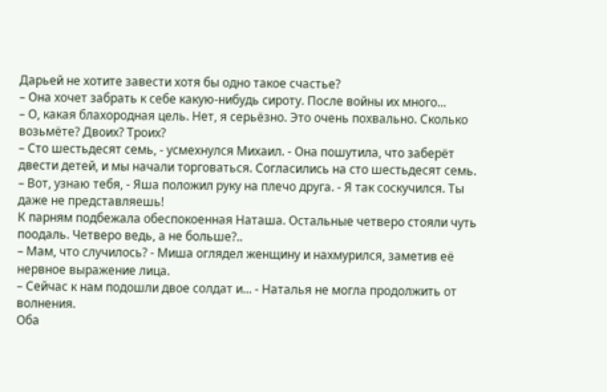Дарьей не хотите завести хотя бы одно такое счастье?
– Она хочет забрать к себе какую-нибудь сироту. После войны их много...
– О, какая блахородная цель. Нет, я серьёзно. Это очень похвально. Сколько возьмëте? Двоих? Троих?
– Сто шестьдесят семь, - усмехнулся Михаил. - Она пошутила, что заберёт двести детей, и мы начали торговаться. Согласились на сто шестьдесят семь.
– Вот, узнаю тебя, - Яша положил руку на плечо друга. - Я так соскучился. Ты даже не представляешь!
К парням подбежала обеспокоенная Наташа. Остальные четверо стояли чуть поодаль. Четверо ведь, а не больше?..
– Мам, что случилось? - Миша оглядел женщину и нахмурился, заметив её нервное выражение лица.
– Сейчас к нам подошли двое солдат и... - Наталья не могла продолжить от волнения.
Оба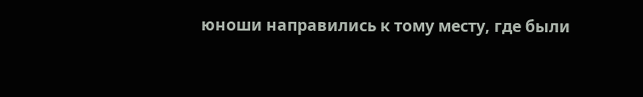юноши направились к тому месту, где были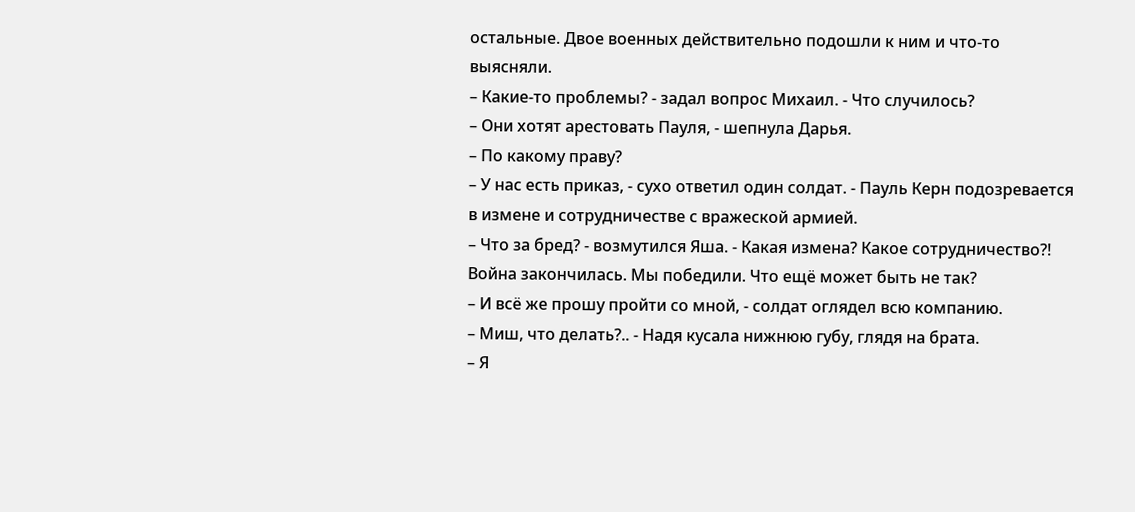остальные. Двое военных действительно подошли к ним и что-то выясняли.
– Какие-то проблемы? - задал вопрос Михаил. - Что случилось?
– Они хотят арестовать Пауля, - шепнула Дарья.
– По какому праву?
– У нас есть приказ, - сухо ответил один солдат. - Пауль Керн подозревается в измене и сотрудничестве с вражеской армией.
– Что за бред? - возмутился Яша. - Какая измена? Какое сотрудничество?! Война закончилась. Мы победили. Что ещё может быть не так?
– И всё же прошу пройти со мной, - солдат оглядел всю компанию.
– Миш, что делать?.. - Надя кусала нижнюю губу, глядя на брата.
– Я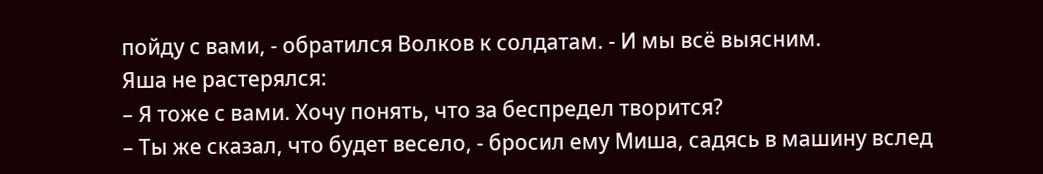пойду с вами, - обратился Волков к солдатам. - И мы всё выясним.
Яша не растерялся:
– Я тоже с вами. Хочу понять, что за беспредел творится?
– Ты же сказал, что будет весело, - бросил ему Миша, садясь в машину вслед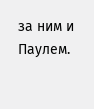за ним и Паулем.